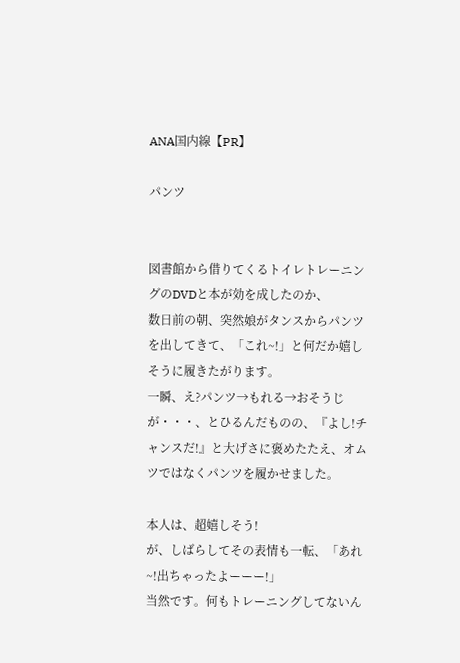ANA国内線【PR】

パンツ


図書館から借りてくるトイレトレーニングのDVDと本が効を成したのか、
数日前の朝、突然娘がタンスからパンツを出してきて、「これ~!」と何だか嬉しそうに履きたがります。
一瞬、え?パンツ→もれる→おそうじが・・・、とひるんだものの、『よし!チャンスだ!』と大げさに褒めたたえ、オムツではなくパンツを履かせました。

本人は、超嬉しそう!
が、しばらしてその表情も一転、「あれ~!出ちゃったよーーー!」
当然です。何もトレーニングしてないん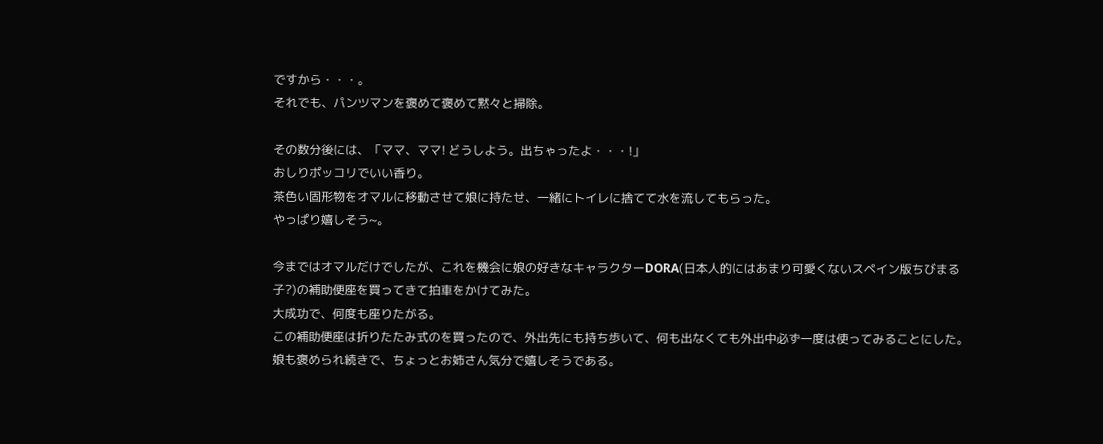ですから・・・。
それでも、パンツマンを褒めて褒めて黙々と掃除。

その数分後には、「ママ、ママ! どうしよう。出ちゃったよ・・・!」
おしりポッコリでいい香り。
茶色い固形物をオマルに移動させて娘に持たせ、一緒にトイレに捨てて水を流してもらった。
やっぱり嬉しそう~。

今まではオマルだけでしたが、これを機会に娘の好きなキャラクターDORA(日本人的にはあまり可愛くないスペイン版ちびまる子?)の補助便座を買ってきて拍車をかけてみた。
大成功で、何度も座りたがる。
この補助便座は折りたたみ式のを買ったので、外出先にも持ち歩いて、何も出なくても外出中必ず一度は使ってみることにした。
娘も褒められ続きで、ちょっとお姉さん気分で嬉しそうである。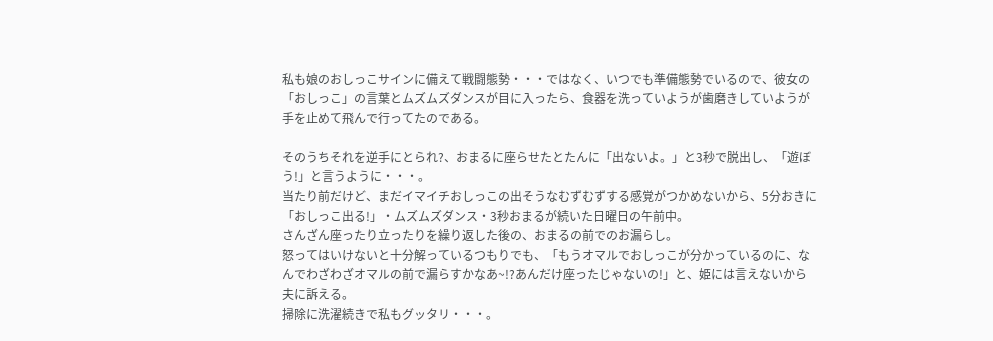私も娘のおしっこサインに備えて戦闘態勢・・・ではなく、いつでも準備態勢でいるので、彼女の「おしっこ」の言葉とムズムズダンスが目に入ったら、食器を洗っていようが歯磨きしていようが手を止めて飛んで行ってたのである。

そのうちそれを逆手にとられ?、おまるに座らせたとたんに「出ないよ。」と3秒で脱出し、「遊ぼう!」と言うように・・・。
当たり前だけど、まだイマイチおしっこの出そうなむずむずする感覚がつかめないから、5分おきに「おしっこ出る!」・ムズムズダンス・3秒おまるが続いた日曜日の午前中。
さんざん座ったり立ったりを繰り返した後の、おまるの前でのお漏らし。
怒ってはいけないと十分解っているつもりでも、「もうオマルでおしっこが分かっているのに、なんでわざわざオマルの前で漏らすかなあ~!?あんだけ座ったじゃないの!」と、姫には言えないから夫に訴える。
掃除に洗濯続きで私もグッタリ・・・。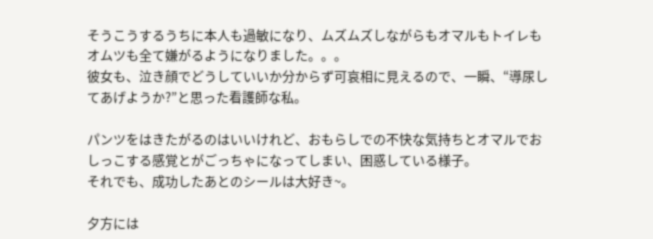そうこうするうちに本人も過敏になり、ムズムズしながらもオマルもトイレもオムツも全て嫌がるようになりました。。。
彼女も、泣き顔でどうしていいか分からず可哀相に見えるので、一瞬、“導尿してあげようか?”と思った看護師な私。

パンツをはきたがるのはいいけれど、おもらしでの不快な気持ちとオマルでおしっこする感覚とがごっちゃになってしまい、困惑している様子。
それでも、成功したあとのシールは大好き~。

夕方には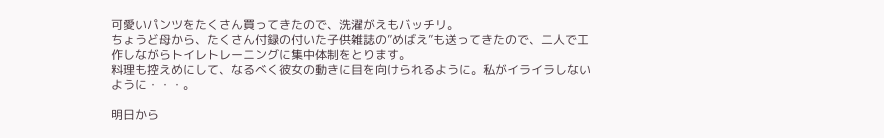可愛いパンツをたくさん買ってきたので、洗濯がえもバッチリ。
ちょうど母から、たくさん付録の付いた子供雑誌の”めばえ”も送ってきたので、二人で工作しながらトイレトレーニングに集中体制をとります。
料理も控えめにして、なるべく彼女の動きに目を向けられるように。私がイライラしないように・・・。

明日から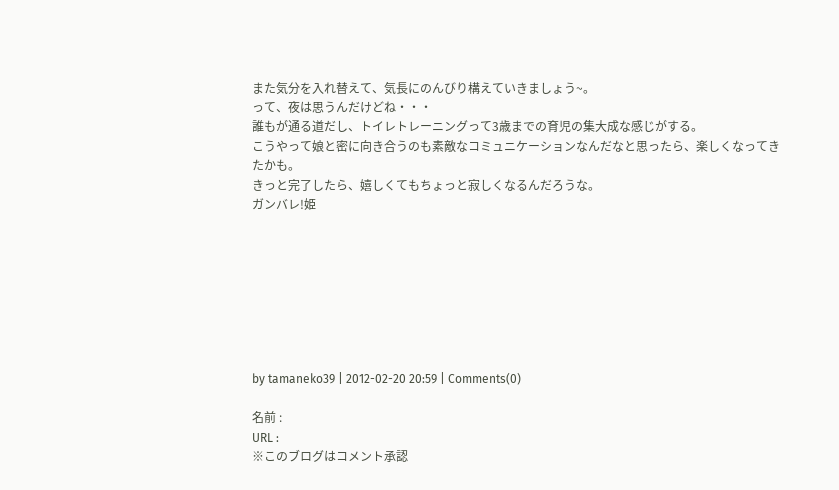また気分を入れ替えて、気長にのんびり構えていきましょう~。
って、夜は思うんだけどね・・・
誰もが通る道だし、トイレトレーニングって3歳までの育児の集大成な感じがする。
こうやって娘と密に向き合うのも素敵なコミュニケーションなんだなと思ったら、楽しくなってきたかも。
きっと完了したら、嬉しくてもちょっと寂しくなるんだろうな。
ガンバレ!姫








by tamaneko39 | 2012-02-20 20:59 | Comments(0)

名前 :
URL :
※このブログはコメント承認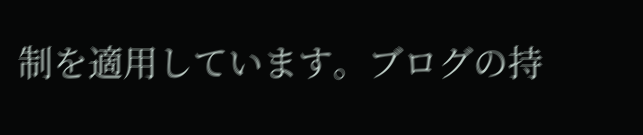制を適用しています。ブログの持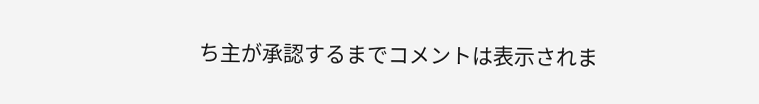ち主が承認するまでコメントは表示されま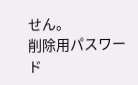せん。
削除用パスワード